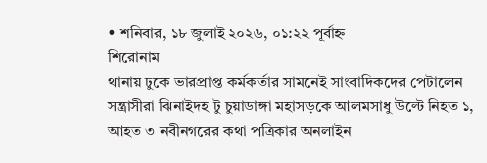• শনিবার, ১৮ জুলাই ২০২৬, ০১:২২ পূর্বাহ্ন
শিরোনাম
থানায় ঢুকে ভারপ্রাপ্ত কর্মকর্তার সামনেই সাংবাদিকদের পেটালেন সন্ত্রাসীরা ঝিনাইদহ টু চুয়াডাঙ্গা মহাসড়কে আলমসাধু উল্টে নিহত ১, আহত ৩ নবীনগরের কথা পত্রিকার অনলাইন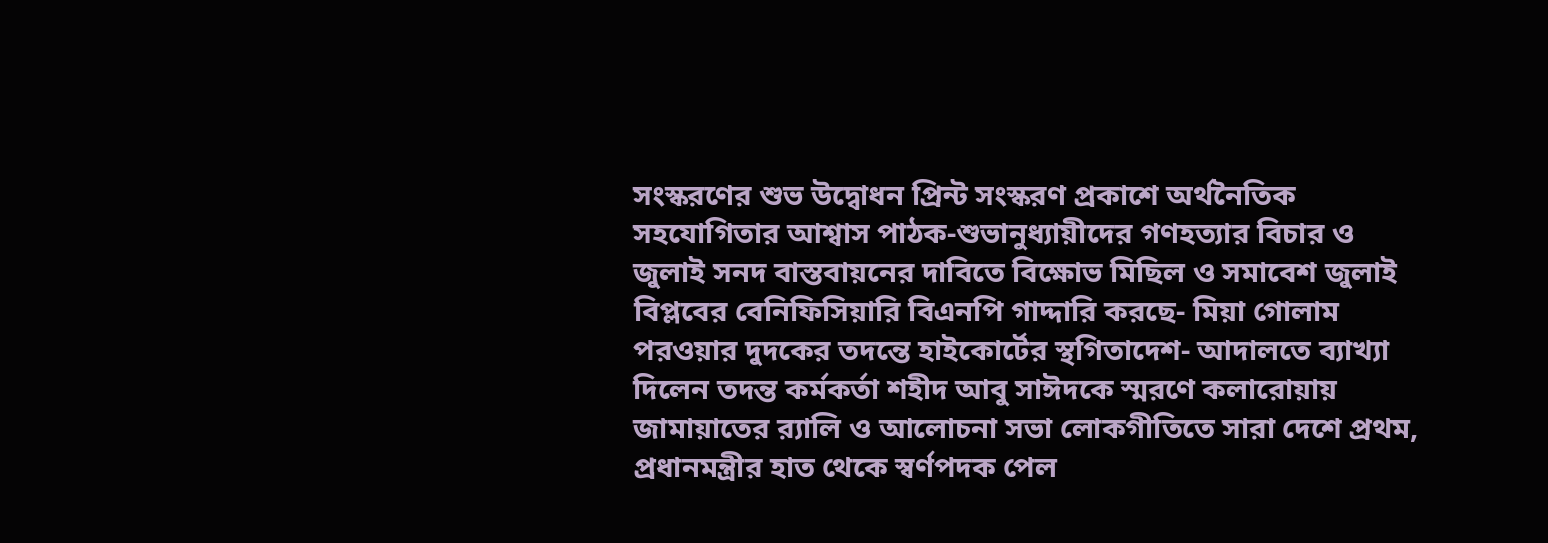সংস্করণের শুভ উদ্বোধন প্রিন্ট সংস্করণ প্রকাশে অর্থনৈতিক সহযোগিতার আশ্বাস পাঠক-শুভানুধ্যায়ীদের গণহত্যার বিচার ও জুলাই সনদ বাস্তবায়নের দাবিতে বিক্ষোভ মিছিল ও সমাবেশ জুলাই বিপ্লবের বেনিফিসিয়ারি বিএনপি গাদ্দারি করছে- মিয়া গোলাম পরওয়ার দুদকের তদন্তে হাইকোর্টের স্থগিতাদেশ- আদালতে ব্যাখ্যা দিলেন তদন্ত কর্মকর্তা শহীদ আবু সাঈদকে স্মরণে কলারোয়ায় জামায়াতের র‍্যালি ও আলোচনা সভা লোকগীতিতে সারা দেশে প্রথম, প্রধানমন্ত্রীর হাত থেকে স্বর্ণপদক পেল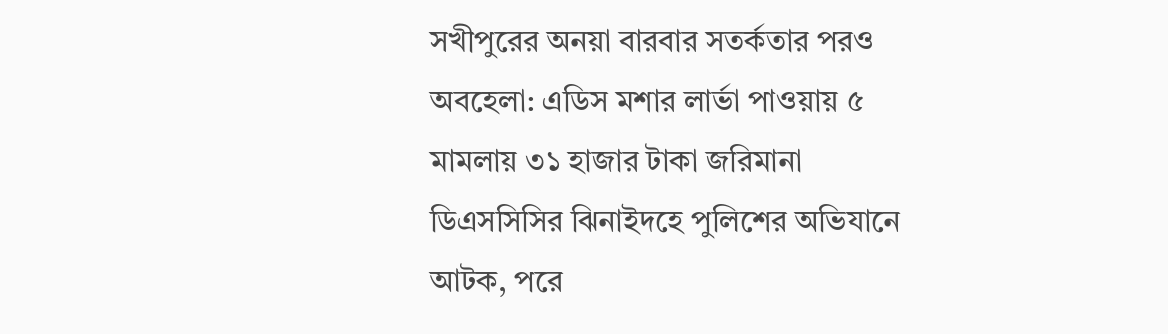সখীপুরের অনয়া বারবার সতর্কতার পরও অবহেলা: এডিস মশার লার্ভা পাওয়ায় ৫ মামলায় ৩১ হাজার টাকা জরিমানা ডিএসসিসির ঝিনাইদহে পুলিশের অভিযানে আটক, পরে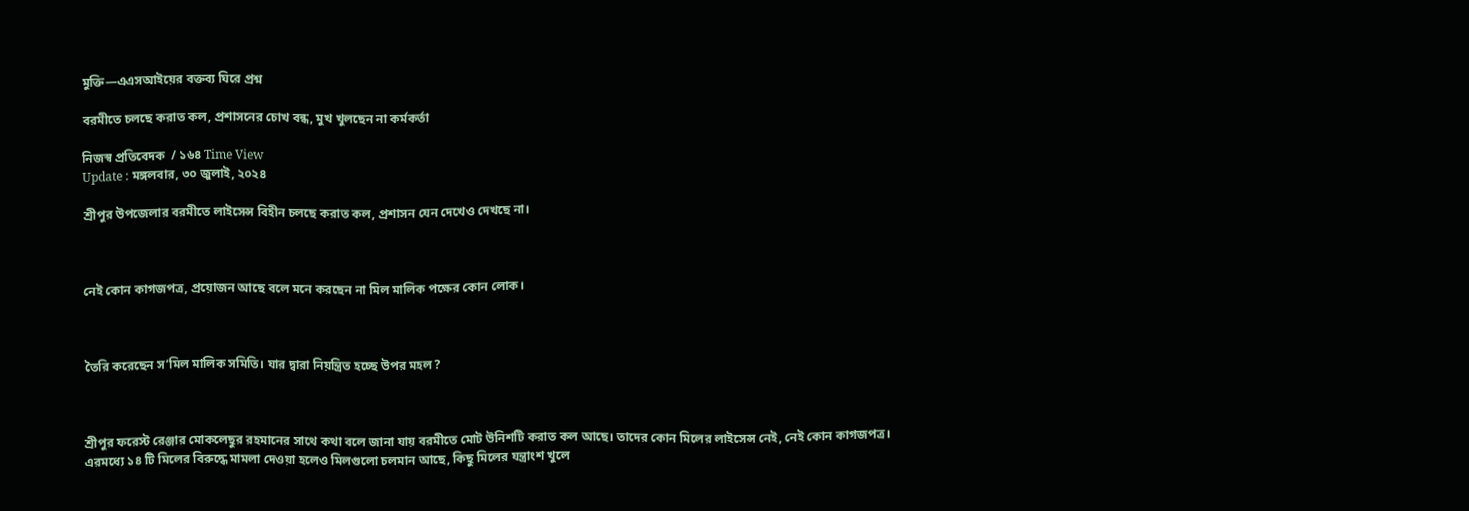মুক্তি—এএসআইয়ের বক্তব্য ঘিরে প্রশ্ন

বরমীতে চলছে করাত কল, প্রশাসনের চোখ বন্ধ, মুখ খুলছেন না কর্মকর্তা

নিজস্ব প্রতিবেদক  / ১৬৪ Time View
Update : মঙ্গলবার, ৩০ জুলাই, ২০২৪

শ্রীপুর উপজেলার বরমীতে লাইসেন্স বিহীন চলছে করাত কল, প্রশাসন যেন দেখেও দেখছে না।



নেই কোন কাগজপত্র, প্রয়োজন আছে বলে মনে করছেন না মিল মালিক পক্ষের কোন লোক।



তৈরি করেছেন স’মিল মালিক সমিতি। যার দ্বারা নিয়ন্ত্রিত হচ্ছে উপর মহল?



শ্রীপুর ফরেস্ট রেঞ্জার মোকলেছুর রহমানের সাথে কথা বলে জানা যায় বরমীতে মোট উনিশটি করাত কল আছে। তাদের কোন মিলের লাইসেন্স নেই, নেই কোন কাগজপত্র। এরমধ্যে ১৪ টি মিলের বিরুদ্ধে মামলা দেওয়া হলেও মিলগুলো চলমান আছে, কিছু মিলের যন্ত্রাংশ খুলে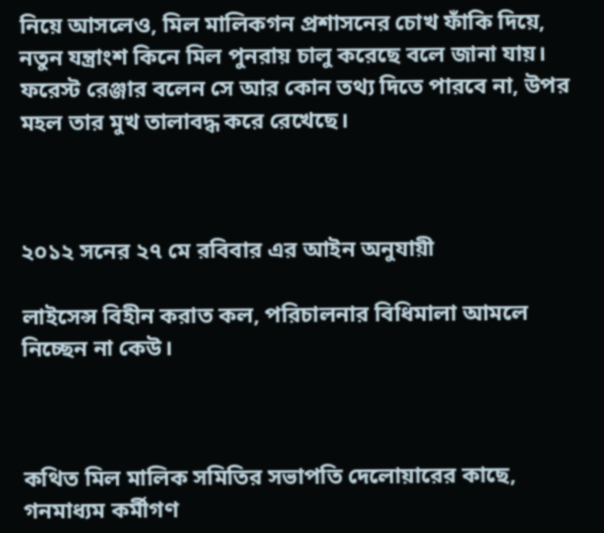নিয়ে আসলেও, মিল মালিকগন প্রশাসনের চোখ ফাঁকি দিয়ে, নতুন যন্ত্রাংশ কিনে মিল পুনরায় চালু করেছে বলে জানা যায়। ফরেস্ট রেঞ্জার বলেন সে আর কোন তথ্য দিতে পারবে না, উপর মহল তার মুখ তালাবদ্ধ করে রেখেছে।



২০১২ সনের ২৭ মে রবিবার এর আইন অনুযায়ী

লাইসেন্স বিহীন করাত কল, পরিচালনার বিধিমালা আমলে নিচ্ছেন না কেউ।



কথিত মিল মালিক সমিতির সভাপতি দেলোয়ারের কাছে, গনমাধ্যম কর্মীগণ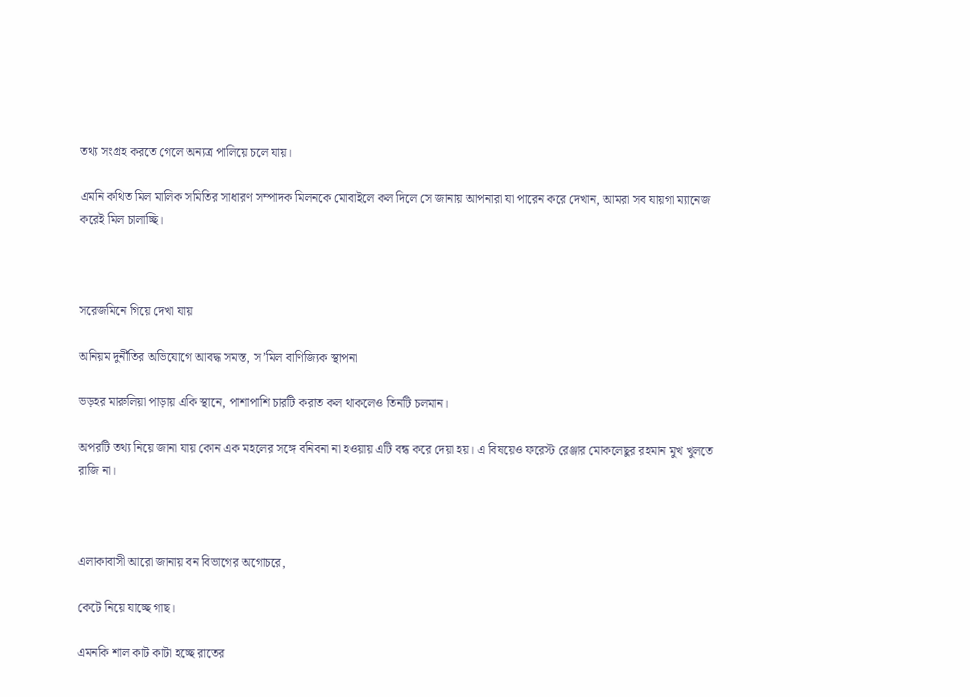তথ্য সংগ্রহ করতে গেলে অন্যত্র পালিয়ে চলে যায়।

এমনি কথিত মিল মালিক সমিতির সাধারণ সম্পাদক মিলনকে মোবাইলে কল দিলে সে জানায় আপনারা যা পারেন করে দেখান, আমরা সব যায়গা ম্যানেজ করেই মিল চালাচ্ছি।



সরেজমিনে গিয়ে দেখা যায়

অনিয়ম দুর্নীতির অভিযোগে আবদ্ধ সমস্ত, স’মিল বাণিজ্যিক স্থাপনা

ভড়হর মারুলিয়া পাড়ায় একি স্থানে, পাশাপাশি চারটি করাত কল থাকলেও তিনটি চলমান।

অপরটি তথ্য নিয়ে জানা যায় কোন এক মহলের সঙ্গে বনিবনা না হওয়ায় এটি বন্ধ করে দেয়া হয়। এ বিষয়েও ফরেস্ট রেঞ্জার মোকলেছুর রহমান মুখ খুলতে রাজি না।



এলাকাবাসী আরো জানায় বন বিভাগের অগোচরে,

কেটে নিয়ে যাচ্ছে গাছ।

এমনকি শাল কাট কাটা হচ্ছে রাতের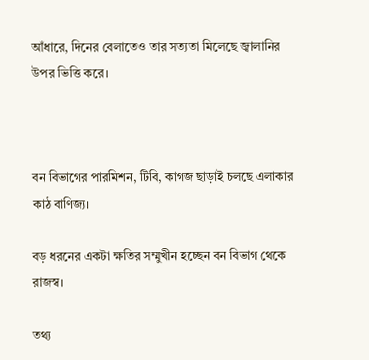আঁধারে, দিনের বেলাতেও তার সত্যতা মিলেছে জ্বালানির উপর ভিত্তি করে।



বন বিভাগের পারমিশন, টিবি, কাগজ ছাড়াই চলছে এলাকার কাঠ বাণিজ্য।

বড় ধরনের একটা ক্ষতির সম্মুখীন হচ্ছেন বন বিভাগ থেকে রাজস্ব।

তথ্য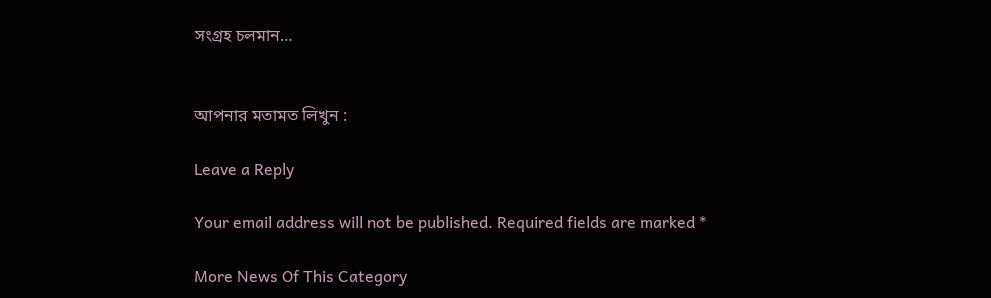সংগ্রহ চলমান…


আপনার মতামত লিখুন :

Leave a Reply

Your email address will not be published. Required fields are marked *

More News Of This Category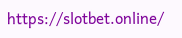https://slotbet.online/